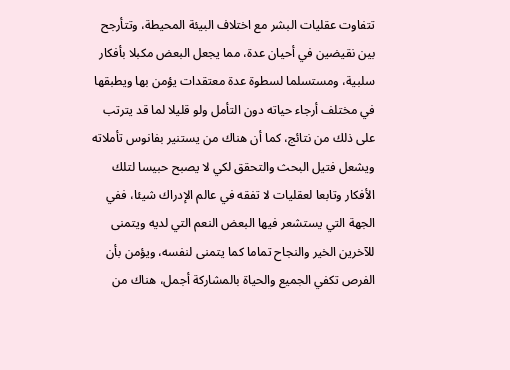تتفاوت عقليات البشر مع اختلاف البيئة المحيطة، وتتأرجح بين نقيضين في أحيان عدة، مما يجعل البعض مكبلا بأفكار سلبية، ومستسلما لسطوة عدة معتقدات يؤمن بها ويطبقها في مختلف أرجاء حياته دون التأمل ولو قليلا لما قد يترتب على ذلك من نتائج، كما أن هناك من يستنير بفانوس تأملاته ويشعل فتيل البحث والتحقق لكي لا يصبح حبيسا لتلك الأفكار وتابعا لعقليات لا تفقه في عالم الإدراك شيئا، ففي الجهة التي يستشعر فيها البعض النعم التي لديه ويتمنى للآخرين الخير والنجاح تماما كما يتمنى لنفسه، ويؤمن بأن الفرص تكفي الجميع والحياة بالمشاركة أجمل، هناك من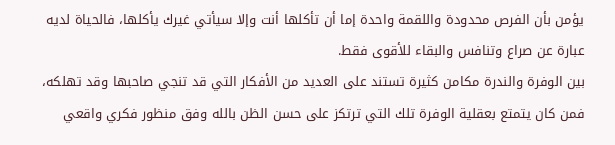يؤمن بأن الفرص محدودة واللقمة واحدة إما أن تأكلها أنت وإلا سيأتي غيرك يأكلها، فالحياة لديه عبارة عن صراع وتنافس والبقاء للأقوى فقط.
بين الوفرة والندرة مكامن كثيرة تستند على العديد من الأفكار التي قد تنجي صاحبها وقد تهلكه، فمن كان يتمتع بعقلية الوفرة تلك التي ترتكز على حسن الظن بالله وفق منظور فكري واقعي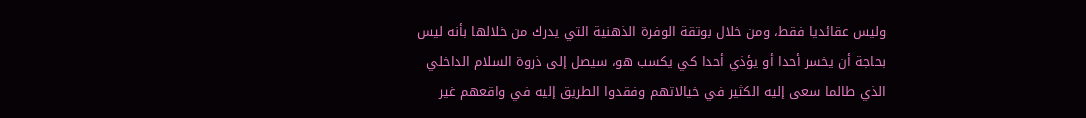وليس عقائديا فقط، ومن خلال بوتقة الوفرة الذهنية التي يدرك من خلالها بأنه ليس بحاجة أن يخسر أحدا أو يؤذي أحدا كي يكسب هو، سيصل إلى ذروة السلام الداخلي الذي طالما سعى إليه الكثير في خيالاتهم وفقدوا الطريق إليه في واقعهم غير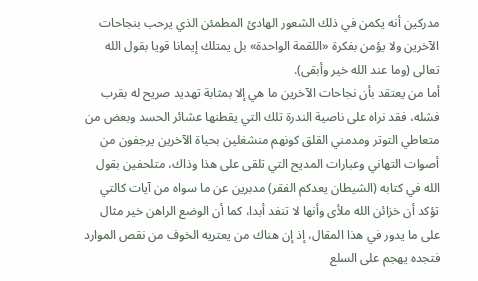مدركين أنه يكمن في ذلك الشعور الهادئ المطمئن الذي يرحب بنجاحات الآخرين ولا يؤمن بفكرة «اللقمة الواحدة» بل يمتلك إيمانا قويا بقول الله تعالى (وما عند الله خير وأبقى).
أما من يعتقد بأن نجاحات الآخرين ما هي إلا بمثابة تهديد صريح له بقرب فشله، فقد نراه على ناصية الندرة تلك التي يقطنها عشائر الحسد وبعض من متعاطي التوتر ومدمني القلق كونهم منشغلين بحياة الآخرين يرجفون من أصوات التهاني وعبارات المديح التي تلقى على هذا وذاك، متلحفين بقول الله في كتابه (الشيطان يعدكم الفقر) مدبرين عن ما سواه من آيات كالتي تؤكد أن خزائن الله ملأى وأنها لا تنفد أبدا، كما أن الوضع الراهن خير مثال على ما يدور في هذا المقال، إذ إن هناك من يعتريه الخوف من نقص الموارد فتجده يهجم على السلع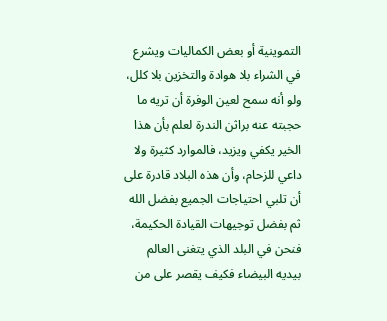التموينية أو بعض الكماليات ويشرع في الشراء بلا هوادة والتخزين بلا كلل، ولو أنه سمح لعين الوفرة أن تريه ما حجبته عنه براثن الندرة لعلم بأن هذا الخير يكفي ويزيد، فالموارد كثيرة ولا داعي للزحام، وأن هذه البلاد قادرة على أن تلبي احتياجات الجميع بفضل الله ثم بفضل توجيهات القيادة الحكيمة، فنحن في البلد الذي يتغنى العالم بيديه البيضاء فكيف يقصر على من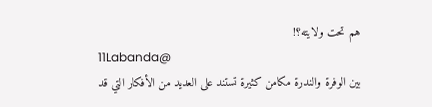هم تحت ولايته؟!
11Labanda@
بين الوفرة والندرة مكامن كثيرة تستند على العديد من الأفكار التي قد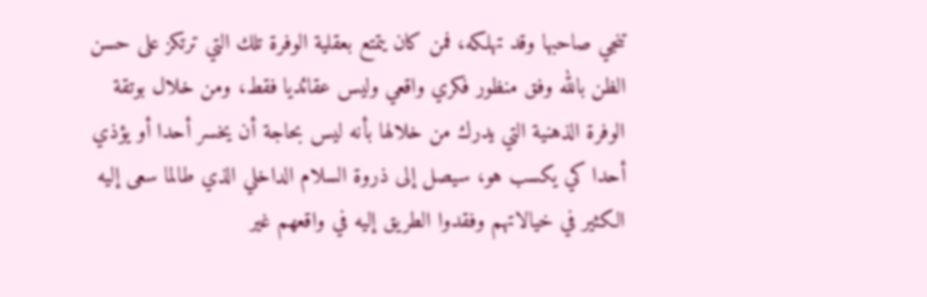تنجي صاحبها وقد تهلكه، فمن كان يتمتع بعقلية الوفرة تلك التي ترتكز على حسن الظن بالله وفق منظور فكري واقعي وليس عقائديا فقط، ومن خلال بوتقة الوفرة الذهنية التي يدرك من خلالها بأنه ليس بحاجة أن يخسر أحدا أو يؤذي أحدا كي يكسب هو، سيصل إلى ذروة السلام الداخلي الذي طالما سعى إليه الكثير في خيالاتهم وفقدوا الطريق إليه في واقعهم غير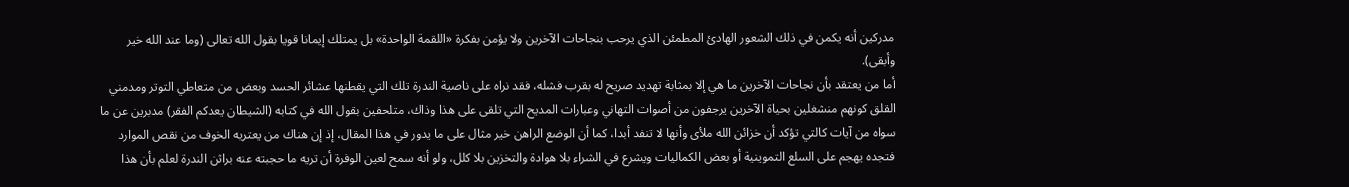مدركين أنه يكمن في ذلك الشعور الهادئ المطمئن الذي يرحب بنجاحات الآخرين ولا يؤمن بفكرة «اللقمة الواحدة» بل يمتلك إيمانا قويا بقول الله تعالى (وما عند الله خير وأبقى).
أما من يعتقد بأن نجاحات الآخرين ما هي إلا بمثابة تهديد صريح له بقرب فشله، فقد نراه على ناصية الندرة تلك التي يقطنها عشائر الحسد وبعض من متعاطي التوتر ومدمني القلق كونهم منشغلين بحياة الآخرين يرجفون من أصوات التهاني وعبارات المديح التي تلقى على هذا وذاك، متلحفين بقول الله في كتابه (الشيطان يعدكم الفقر) مدبرين عن ما سواه من آيات كالتي تؤكد أن خزائن الله ملأى وأنها لا تنفد أبدا، كما أن الوضع الراهن خير مثال على ما يدور في هذا المقال، إذ إن هناك من يعتريه الخوف من نقص الموارد فتجده يهجم على السلع التموينية أو بعض الكماليات ويشرع في الشراء بلا هوادة والتخزين بلا كلل، ولو أنه سمح لعين الوفرة أن تريه ما حجبته عنه براثن الندرة لعلم بأن هذا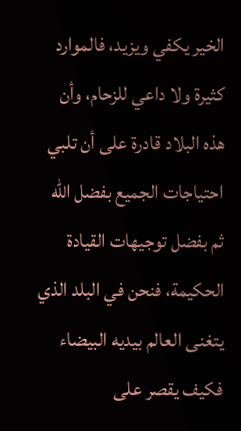الخير يكفي ويزيد، فالموارد كثيرة ولا داعي للزحام، وأن هذه البلاد قادرة على أن تلبي احتياجات الجميع بفضل الله ثم بفضل توجيهات القيادة الحكيمة، فنحن في البلد الذي يتغنى العالم بيديه البيضاء فكيف يقصر على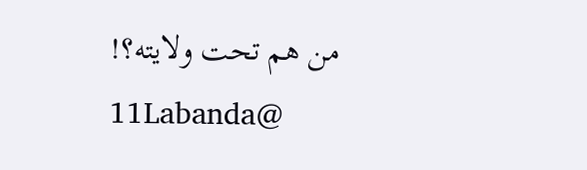من هم تحت ولايته؟!
11Labanda@